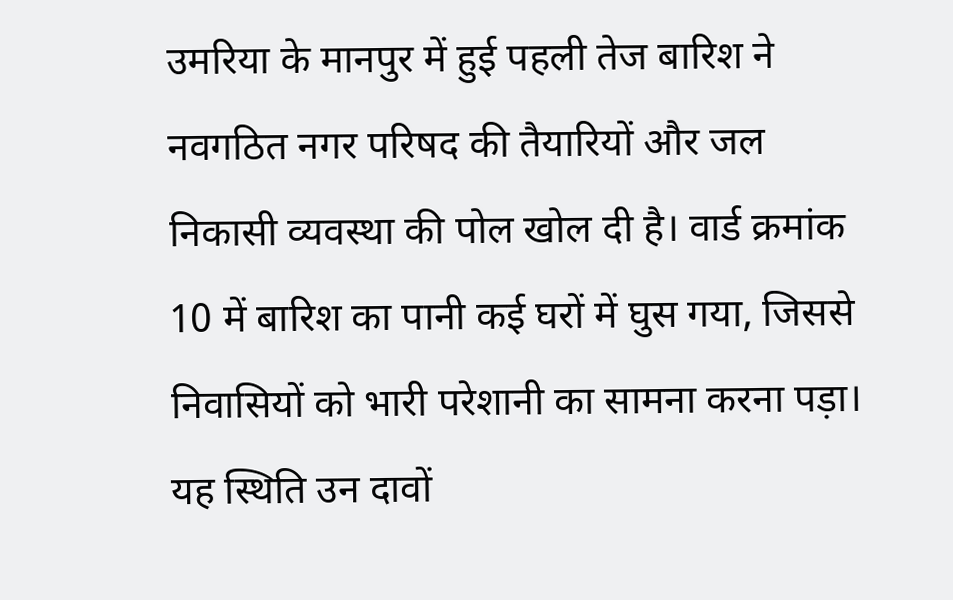उमरिया के मानपुर में हुई पहली तेज बारिश ने नवगठित नगर परिषद की तैयारियों और जल निकासी व्यवस्था की पोल खोल दी है। वार्ड क्रमांक 10 में बारिश का पानी कई घरों में घुस गया, जिससे निवासियों को भारी परेशानी का सामना करना पड़ा। यह स्थिति उन दावों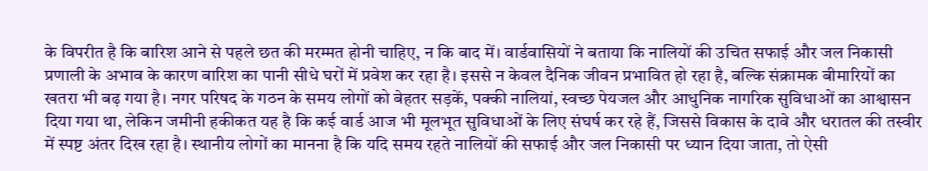के विपरीत है कि बारिश आने से पहले छत की मरम्मत होनी चाहिए, न कि बाद में। वार्डवासियों ने बताया कि नालियों की उचित सफाई और जल निकासी प्रणाली के अभाव के कारण बारिश का पानी सीधे घरों में प्रवेश कर रहा है। इससे न केवल दैनिक जीवन प्रभावित हो रहा है, बल्कि संक्रामक बीमारियों का खतरा भी बढ़ गया है। नगर परिषद के गठन के समय लोगों को बेहतर सड़कें, पक्की नालियां, स्वच्छ पेयजल और आधुनिक नागरिक सुविधाओं का आश्वासन दिया गया था, लेकिन जमीनी हकीकत यह है कि कई वार्ड आज भी मूलभूत सुविधाओं के लिए संघर्ष कर रहे हैं, जिससे विकास के दावे और धरातल की तस्वीर में स्पष्ट अंतर दिख रहा है। स्थानीय लोगों का मानना है कि यदि समय रहते नालियों की सफाई और जल निकासी पर ध्यान दिया जाता, तो ऐसी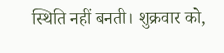स्थिति नहीं बनती। शुक्रवार को,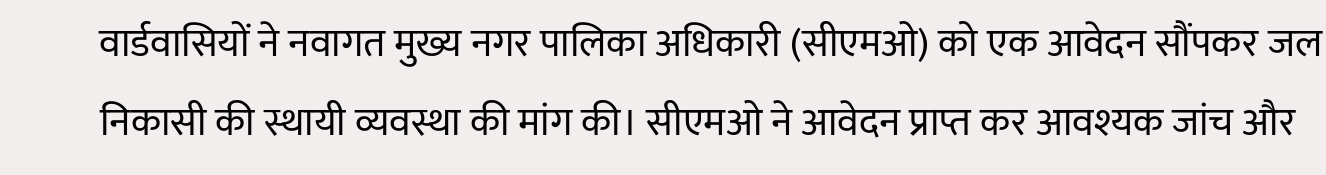वार्डवासियों ने नवागत मुख्य नगर पालिका अधिकारी (सीएमओ) को एक आवेदन सौंपकर जल निकासी की स्थायी व्यवस्था की मांग की। सीएमओ ने आवेदन प्राप्त कर आवश्यक जांच और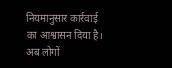नियमानुसार कार्रवाई का आश्वासन दिया है। अब लोगों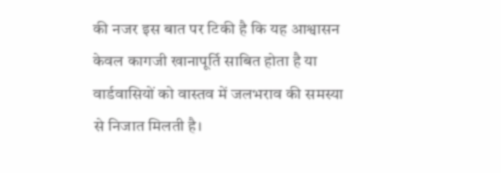की नजर इस बात पर टिकी है कि यह आश्वासन केवल कागजी खानापूर्ति साबित होता है या वार्डवासियों को वास्तव में जलभराव की समस्या से निजात मिलती है।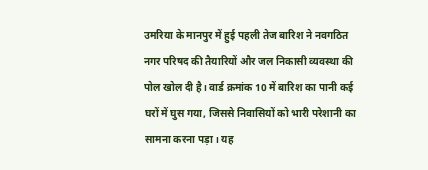उमरिया के मानपुर में हुई पहली तेज बारिश ने नवगठित नगर परिषद की तैयारियों और जल निकासी व्यवस्था की पोल खोल दी है। वार्ड क्रमांक 10 में बारिश का पानी कई घरों में घुस गया, जिससे निवासियों को भारी परेशानी का सामना करना पड़ा। यह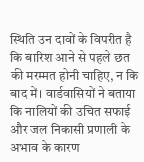स्थिति उन दावों के विपरीत है कि बारिश आने से पहले छत की मरम्मत होनी चाहिए, न कि बाद में। वार्डवासियों ने बताया कि नालियों की उचित सफाई और जल निकासी प्रणाली के अभाव के कारण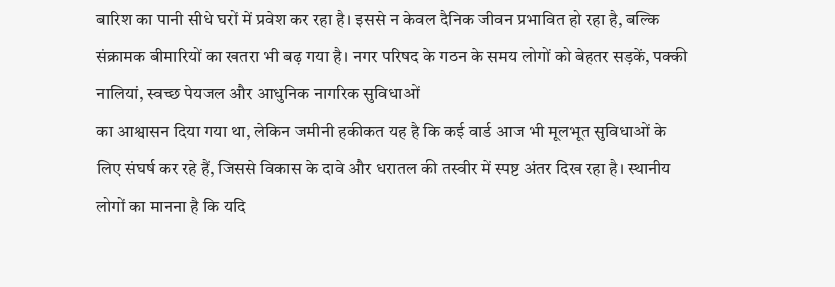बारिश का पानी सीधे घरों में प्रवेश कर रहा है। इससे न केवल दैनिक जीवन प्रभावित हो रहा है, बल्कि संक्रामक बीमारियों का खतरा भी बढ़ गया है। नगर परिषद के गठन के समय लोगों को बेहतर सड़कें, पक्की नालियां, स्वच्छ पेयजल और आधुनिक नागरिक सुविधाओं
का आश्वासन दिया गया था, लेकिन जमीनी हकीकत यह है कि कई वार्ड आज भी मूलभूत सुविधाओं के लिए संघर्ष कर रहे हैं, जिससे विकास के दावे और धरातल की तस्वीर में स्पष्ट अंतर दिख रहा है। स्थानीय लोगों का मानना है कि यदि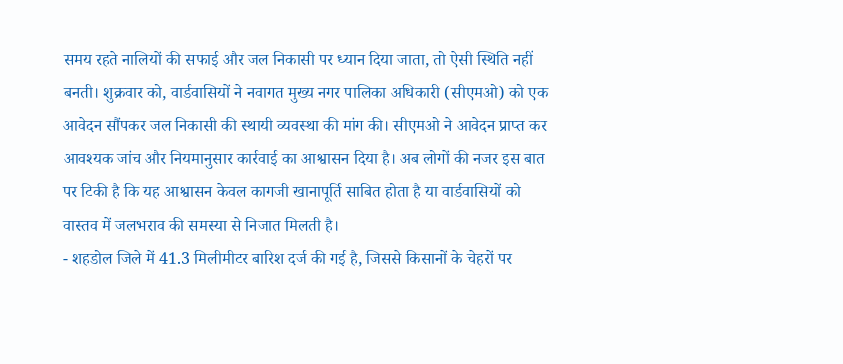समय रहते नालियों की सफाई और जल निकासी पर ध्यान दिया जाता, तो ऐसी स्थिति नहीं बनती। शुक्रवार को, वार्डवासियों ने नवागत मुख्य नगर पालिका अधिकारी (सीएमओ) को एक आवेदन सौंपकर जल निकासी की स्थायी व्यवस्था की मांग की। सीएमओ ने आवेदन प्राप्त कर आवश्यक जांच और नियमानुसार कार्रवाई का आश्वासन दिया है। अब लोगों की नजर इस बात पर टिकी है कि यह आश्वासन केवल कागजी खानापूर्ति साबित होता है या वार्डवासियों को वास्तव में जलभराव की समस्या से निजात मिलती है।
- शहडोल जिले में 41.3 मिलीमीटर बारिश दर्ज की गई है, जिससे किसानों के चेहरों पर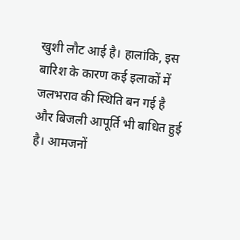खुशी लौट आई है। हालांकि, इस बारिश के कारण कई इलाकों में जलभराव की स्थिति बन गई है और बिजली आपूर्ति भी बाधित हुई है। आमजनों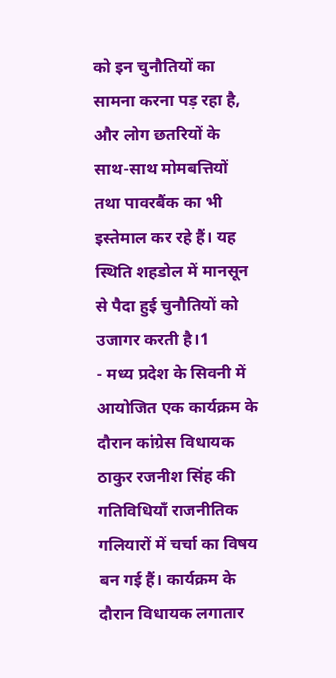को इन चुनौतियों का सामना करना पड़ रहा है, और लोग छतरियों के साथ-साथ मोमबत्तियों तथा पावरबैंक का भी इस्तेमाल कर रहे हैं। यह स्थिति शहडोल में मानसून से पैदा हुई चुनौतियों को उजागर करती है।1
- मध्य प्रदेश के सिवनी में आयोजित एक कार्यक्रम के दौरान कांग्रेस विधायक ठाकुर रजनीश सिंह की गतिविधियाँ राजनीतिक गलियारों में चर्चा का विषय बन गई हैं। कार्यक्रम के दौरान विधायक लगातार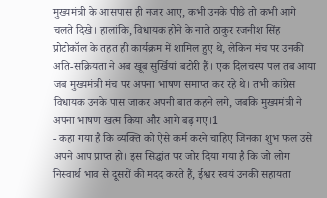मुख्यमंत्री के आसपास ही नजर आए, कभी उनके पीछे तो कभी आगे चलते दिखे। हालांकि, विधायक होने के नाते ठाकुर रजनीश सिंह प्रोटोकॉल के तहत ही कार्यक्रम में शामिल हुए थे, लेकिन मंच पर उनकी अति-सक्रियता ने अब खूब सुर्खियां बटोरी हैं। एक दिलचस्प पल तब आया जब मुख्यमंत्री मंच पर अपना भाषण समाप्त कर रहे थे। तभी कांग्रेस विधायक उनके पास जाकर अपनी बात कहने लगे, जबकि मुख्यमंत्री ने अपना भाषण खत्म किया और आगे बढ़ गए।1
- कहा गया है कि व्यक्ति को ऐसे कर्म करने चाहिए जिनका शुभ फल उसे अपने आप प्राप्त हो। इस सिद्धांत पर जोर दिया गया है कि जो लोग निस्वार्थ भाव से दूसरों की मदद करते हैं, ईश्वर स्वयं उनकी सहायता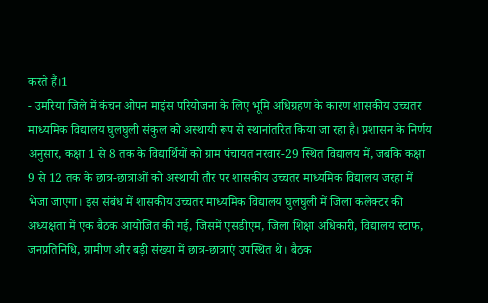करते हैं।1
- उमरिया जिले में कंचन ओपन माइंस परियोजना के लिए भूमि अधिग्रहण के कारण शासकीय उच्चतर माध्यमिक विद्यालय घुलघुली संकुल को अस्थायी रूप से स्थानांतरित किया जा रहा है। प्रशासन के निर्णय अनुसार, कक्षा 1 से 8 तक के विद्यार्थियों को ग्राम पंचायत नरवार-29 स्थित विद्यालय में, जबकि कक्षा 9 से 12 तक के छात्र-छात्राओं को अस्थायी तौर पर शासकीय उच्चतर माध्यमिक विद्यालय जरहा में भेजा जाएगा। इस संबंध में शासकीय उच्चतर माध्यमिक विद्यालय घुलघुली में जिला कलेक्टर की अध्यक्षता में एक बैठक आयोजित की गई, जिसमें एसडीएम, जिला शिक्षा अधिकारी, विद्यालय स्टाफ, जनप्रतिनिधि, ग्रामीण और बड़ी संख्या में छात्र-छात्राएं उपस्थित थे। बैठक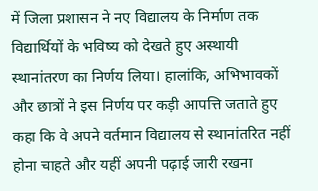में जिला प्रशासन ने नए विद्यालय के निर्माण तक विद्यार्थियों के भविष्य को देखते हुए अस्थायी स्थानांतरण का निर्णय लिया। हालांकि, अभिभावकों और छात्रों ने इस निर्णय पर कड़ी आपत्ति जताते हुए कहा कि वे अपने वर्तमान विद्यालय से स्थानांतरित नहीं होना चाहते और यहीं अपनी पढ़ाई जारी रखना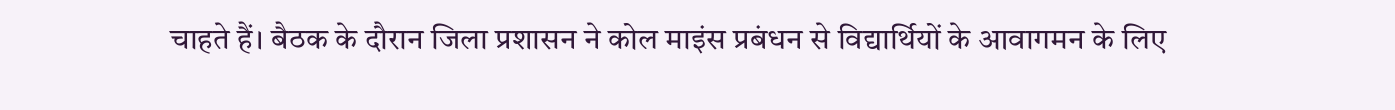चाहते हैं। बैठक के दौरान जिला प्रशासन ने कोल माइंस प्रबंधन से विद्यार्थियों के आवागमन के लिए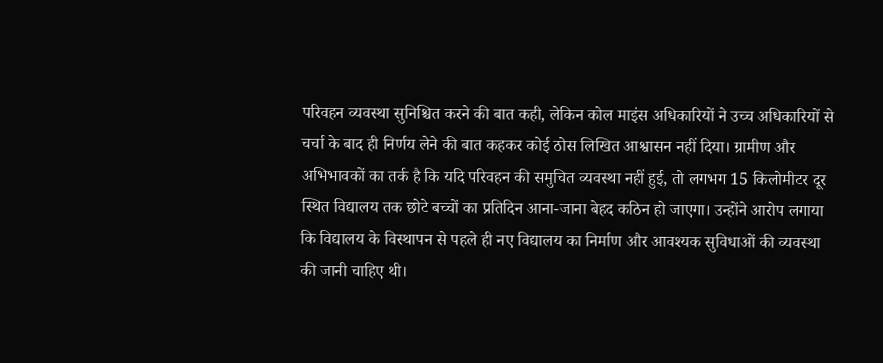परिवहन व्यवस्था सुनिश्चित करने की बात कही, लेकिन कोल माइंस अधिकारियों ने उच्च अधिकारियों से चर्चा के बाद ही निर्णय लेने की बात कहकर कोई ठोस लिखित आश्वासन नहीं दिया। ग्रामीण और अभिभावकों का तर्क है कि यदि परिवहन की समुचित व्यवस्था नहीं हुई, तो लगभग 15 किलोमीटर दूर स्थित विद्यालय तक छोटे बच्चों का प्रतिदिन आना-जाना बेहद कठिन हो जाएगा। उन्होंने आरोप लगाया कि विद्यालय के विस्थापन से पहले ही नए विद्यालय का निर्माण और आवश्यक सुविधाओं की व्यवस्था की जानी चाहिए थी।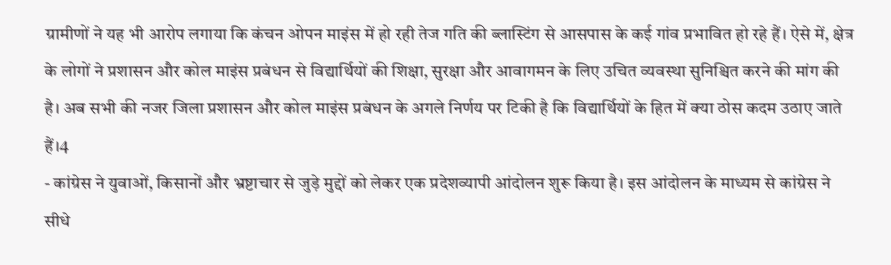ग्रामीणों ने यह भी आरोप लगाया कि कंचन ओपन माइंस में हो रही तेज गति की ब्लास्टिंग से आसपास के कई गांव प्रभावित हो रहे हैं। ऐसे में, क्षेत्र के लोगों ने प्रशासन और कोल माइंस प्रबंधन से विद्यार्थियों की शिक्षा, सुरक्षा और आवागमन के लिए उचित व्यवस्था सुनिश्चित करने की मांग की है। अब सभी की नजर जिला प्रशासन और कोल माइंस प्रबंधन के अगले निर्णय पर टिकी है कि विद्यार्थियों के हित में क्या ठोस कदम उठाए जाते हैं।4
- कांग्रेस ने युवाओं, किसानों और भ्रष्टाचार से जुड़े मुद्दों को लेकर एक प्रदेशव्यापी आंदोलन शुरू किया है। इस आंदोलन के माध्यम से कांग्रेस ने सीधे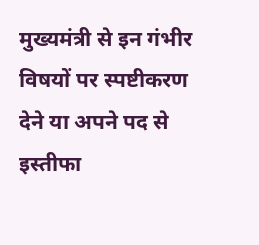मुख्यमंत्री से इन गंभीर विषयों पर स्पष्टीकरण देने या अपने पद से इस्तीफा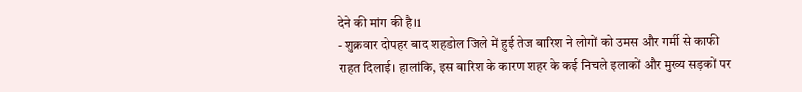देने की मांग की है।1
- शुक्रवार दोपहर बाद शहडोल जिले में हुई तेज बारिश ने लोगों को उमस और गर्मी से काफी राहत दिलाई। हालांकि, इस बारिश के कारण शहर के कई निचले इलाकों और मुख्य सड़कों पर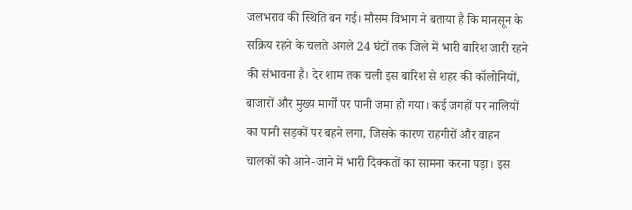जलभराव की स्थिति बन गई। मौसम विभाग ने बताया है कि मानसून के सक्रिय रहने के चलते अगले 24 घंटों तक जिले में भारी बारिश जारी रहने की संभावना है। देर शाम तक चली इस बारिश से शहर की कॉलोनियों, बाजारों और मुख्य मार्गों पर पानी जमा हो गया। कई जगहों पर नालियों का पानी सड़कों पर बहने लगा, जिसके कारण राहगीरों और वाहन चालकों को आने-जाने में भारी दिक्कतों का सामना करना पड़ा। इस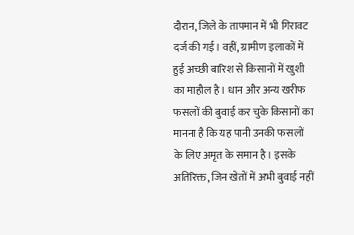दौरान, जिले के तापमान में भी गिरावट दर्ज की गई। वहीं, ग्रामीण इलाकों में हुई अच्छी बारिश से किसानों में खुशी का माहौल है। धान और अन्य खरीफ फसलों की बुवाई कर चुके किसानों का मानना है कि यह पानी उनकी फसलों के लिए अमृत के समान है। इसके अतिरिक्त, जिन खेतों में अभी बुवाई नहीं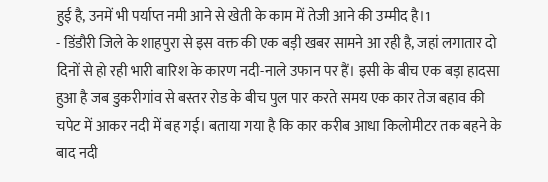हुई है, उनमें भी पर्याप्त नमी आने से खेती के काम में तेजी आने की उम्मीद है।1
- डिंडौरी जिले के शाहपुरा से इस वक्त की एक बड़ी खबर सामने आ रही है, जहां लगातार दो दिनों से हो रही भारी बारिश के कारण नदी-नाले उफान पर हैं। इसी के बीच एक बड़ा हादसा हुआ है जब डुकरीगांव से बस्तर रोड के बीच पुल पार करते समय एक कार तेज बहाव की चपेट में आकर नदी में बह गई। बताया गया है कि कार करीब आधा किलोमीटर तक बहने के बाद नदी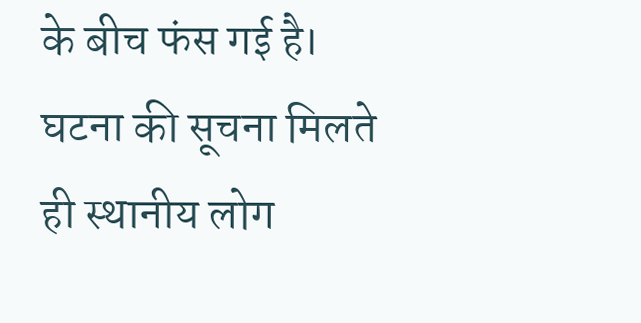के बीच फंस गई है। घटना की सूचना मिलते ही स्थानीय लोग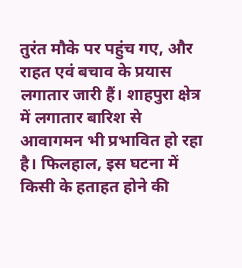तुरंत मौके पर पहुंच गए, और राहत एवं बचाव के प्रयास लगातार जारी हैं। शाहपुरा क्षेत्र में लगातार बारिश से आवागमन भी प्रभावित हो रहा है। फिलहाल, इस घटना में किसी के हताहत होने की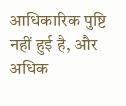आधिकारिक पुष्टि नहीं हुई है, और अधिक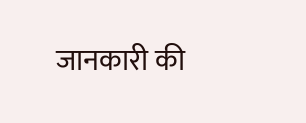जानकारी की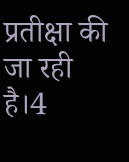प्रतीक्षा की जा रही है।4